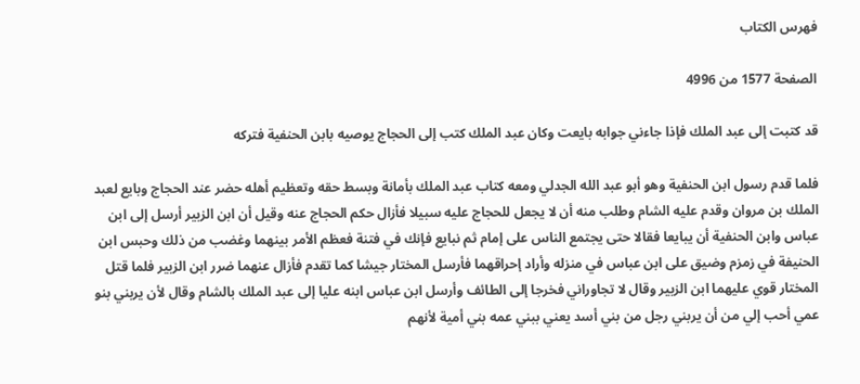فهرس الكتاب

الصفحة 1577 من 4996

قد كتبت إلى عبد الملك فإذا جاءني جوابه بايعت وكان عبد الملك كتب إلى الحجاج يوصيه بابن الحنفية فتركه

فلما قدم رسول ابن الحنفية وهو أبو عبد الله الجدلي ومعه كتاب عبد الملك بأمانة وبسط حقه وتعظيم أهله حضر عند الحجاج وبايع لعبد الملك بن مروان وقدم عليه الشام وطلب منه أن لا يجعل للحجاج عليه سبيلا فأزال حكم الحجاج عنه وقيل أن ابن الزبير أرسل إلى ابن عباس وابن الحنفية أن يبايعا فقالا حتى يجتمع الناس على إمام ثم نبايع فإنك في فتنة فعظم الأمر بينهما وغضب من ذلك وحبس ابن الحنيفة في زمزم وضيق على ابن عباس في منزله وأراد إحراقهما فأرسل المختار جيشا كما تقدم فأزال عنهما ضرر ابن الزبير فلما قتل المختار قوي عليهما ابن الزبير وقال لا تجاوراني فخرجا إلى الطائف وأرسل ابن عباس ابنه عليا إلى عبد الملك بالشام وقال لأن يربني بنو عمي أحب إلي من أن يربني رجل من بني أسد يعني ببني عمه بني أمية لأنهم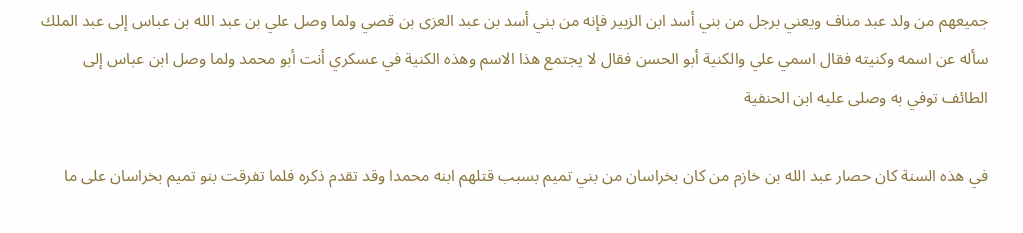جميعهم من ولد عبد مناف ويعني برجل من بني أسد ابن الزبير فإنه من بني أسد بن عبد العزى بن قصي ولما وصل علي بن عبد الله بن عباس إلى عبد الملك سأله عن اسمه وكنيته فقال اسمي علي والكنية أبو الحسن فقال لا يجتمع هذا الاسم وهذه الكنية في عسكري أنت أبو محمد ولما وصل ابن عباس إلى الطائف توفي به وصلى عليه ابن الحنفية

في هذه السنة كان حصار عبد الله بن خازم من كان بخراسان من بني تميم بسبب قتلهم ابنه محمدا وقد تقدم ذكره فلما تفرقت بنو تميم بخراسان على ما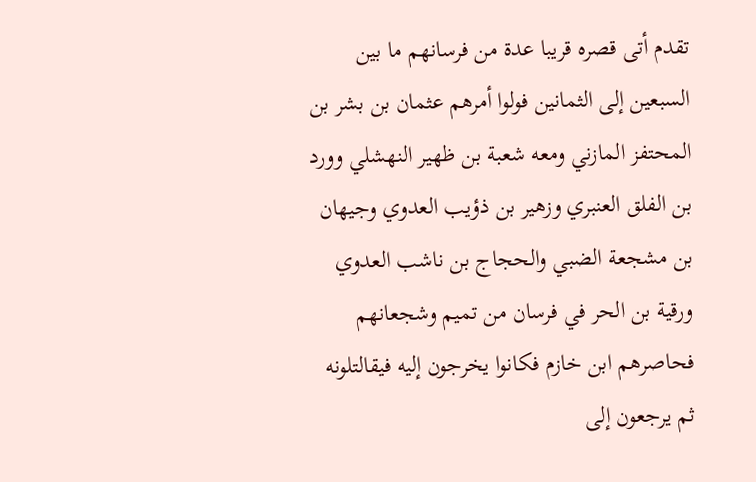تقدم أتى قصره قريبا عدة من فرسانهم ما بين السبعين إلى الثمانين فولوا أمرهم عثمان بن بشر بن المحتفز المازني ومعه شعبة بن ظهير النهشلي وورد بن الفلق العنبري وزهير بن ذؤيب العدوي وجيهان بن مشجعة الضبي والحجاج بن ناشب العدوي ورقية بن الحر في فرسان من تميم وشجعانهم فحاصرهم ابن خازم فكانوا يخرجون إليه فيقالتلونه ثم يرجعون إلى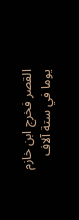القصر فخرج ابن خازم يوما في ستة آلاف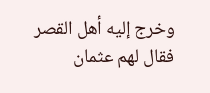وخرج إليه أهل القصر فقال لهم عثمان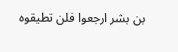بن بشر ارجعوا فلن تطيقوه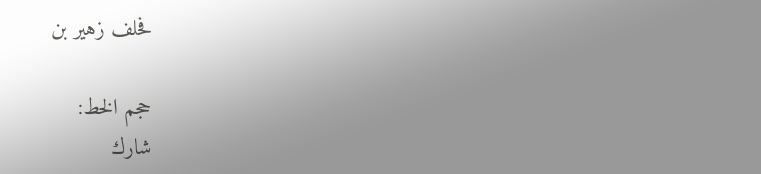فحلف زهير بن

حجم الخط:
شارك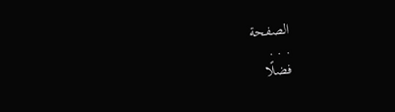الصفحة
. . .
فضلًا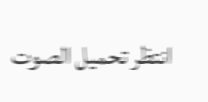انتظر تحميل الصوت